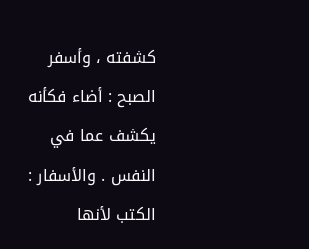كشفته ، وأسفر الصبح : أضاء فكأنه يكشف عما في النفس . والأسفار :
الكتب لأنها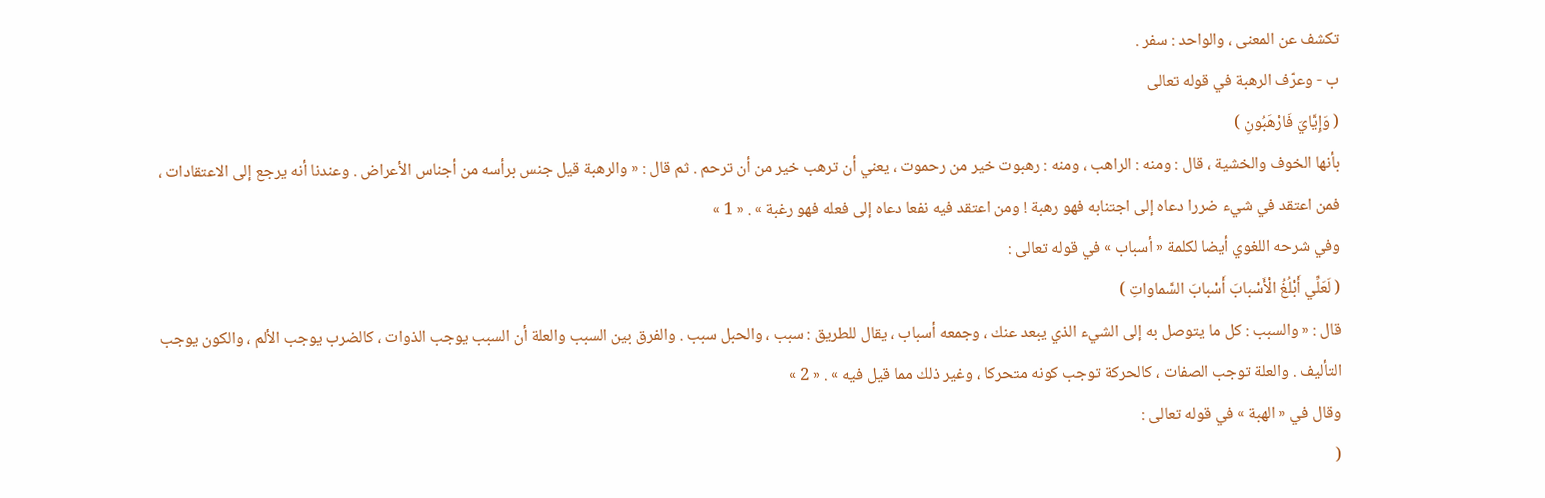تكشف عن المعنى ، والواحد : سفر .
ب - وعرّف الرهبة في قوله تعالى
( وَإِيَّايَ فَارْهَبُونِ )
بأنها الخوف والخشية ، قال : ومنه : الراهب ، ومنه : رهبوت خير من رحموت ، يعني أن ترهب خير من أن ترحم . ثم قال : « والرهبة قيل جنس برأسه من أجناس الأعراض . وعندنا أنه يرجع إلى الاعتقادات ، فمن اعتقد في شيء ضررا دعاه إلى اجتنابه فهو رهبة ! ومن اعتقد فيه نفعا دعاه إلى فعله فهو رغبة » . « 1 »
وفي شرحه اللغوي أيضا لكلمة « أسباب » في قوله تعالى :
( لَعَلِّي أَبْلُغُ الْأَسْبابَ أَسْبابَ السَّماواتِ )
قال : « والسبب : كل ما يتوصل به إلى الشيء الذي يبعد عنك ، وجمعه أسباب ، يقال للطريق : سبب ، والحبل سبب . والفرق بين السبب والعلة أن السبب يوجب الذوات ، كالضرب يوجب الألم ، والكون يوجب التأليف . والعلة توجب الصفات ، كالحركة توجب كونه متحركا ، وغير ذلك مما قيل فيه » . « 2 »
وقال في « الهبة » في قوله تعالى :
(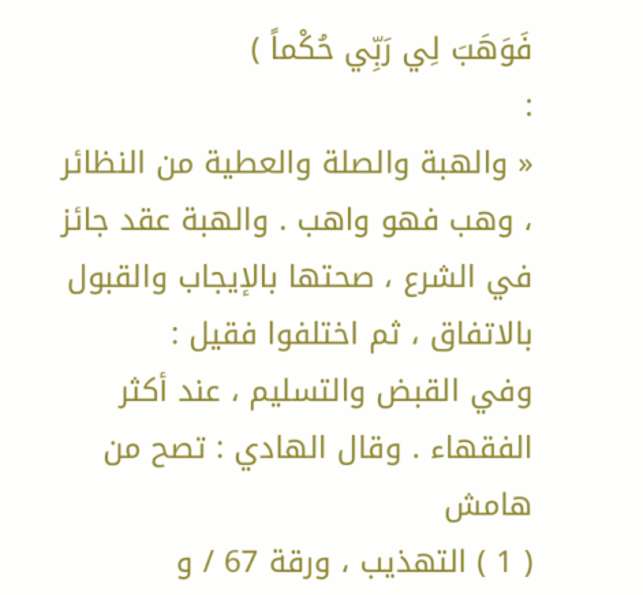فَوَهَبَ لِي رَبِّي حُكْماً )
:
« والهبة والصلة والعطية من النظائر ، وهب فهو واهب . والهبة عقد جائز في الشرع ، صحتها بالإيجاب والقبول بالاتفاق ، ثم اختلفوا فقيل :
وفي القبض والتسليم ، عند أكثر الفقهاء . وقال الهادي : تصح من
هامش
( 1 ) التهذيب ، ورقة 67 / و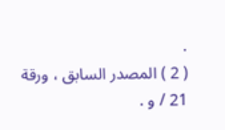.
( 2 ) المصدر السابق ، ورقة 21 / و .